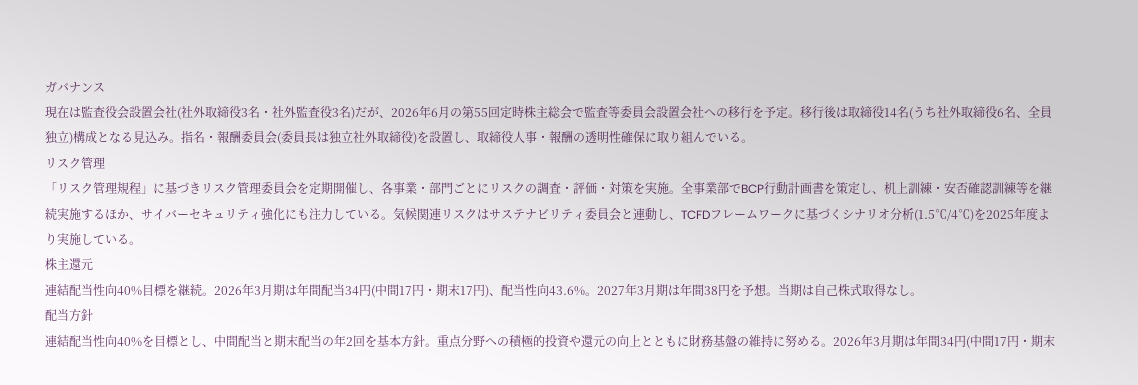ガバナンス
現在は監査役会設置会社(社外取締役3名・社外監査役3名)だが、2026年6月の第55回定時株主総会で監査等委員会設置会社への移行を予定。移行後は取締役14名(うち社外取締役6名、全員独立)構成となる見込み。指名・報酬委員会(委員長は独立社外取締役)を設置し、取締役人事・報酬の透明性確保に取り組んでいる。
リスク管理
「リスク管理規程」に基づきリスク管理委員会を定期開催し、各事業・部門ごとにリスクの調査・評価・対策を実施。全事業部でBCP行動計画書を策定し、机上訓練・安否確認訓練等を継続実施するほか、サイバーセキュリティ強化にも注力している。気候関連リスクはサステナビリティ委員会と連動し、TCFDフレームワークに基づくシナリオ分析(1.5℃/4℃)を2025年度より実施している。
株主還元
連結配当性向40%目標を継続。2026年3月期は年間配当34円(中間17円・期末17円)、配当性向43.6%。2027年3月期は年間38円を予想。当期は自己株式取得なし。
配当方針
連結配当性向40%を目標とし、中間配当と期末配当の年2回を基本方針。重点分野への積極的投資や還元の向上とともに財務基盤の維持に努める。2026年3月期は年間34円(中間17円・期末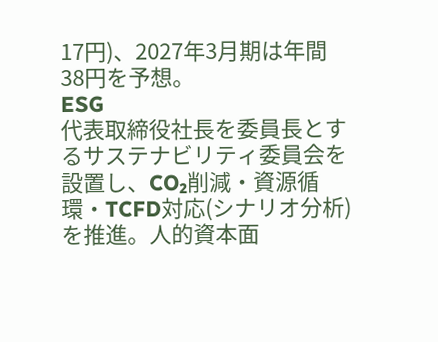17円)、2027年3月期は年間38円を予想。
ESG
代表取締役社長を委員長とするサステナビリティ委員会を設置し、CO₂削減・資源循環・TCFD対応(シナリオ分析)を推進。人的資本面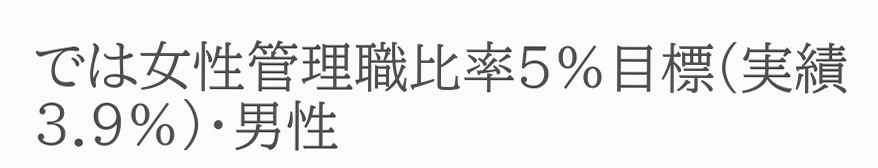では女性管理職比率5%目標(実績3.9%)・男性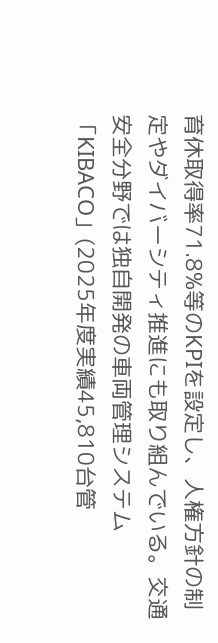育休取得率71.8%等のKPIを設定し、人権方針の制定やダイバーシティ推進にも取り組んでいる。交通安全分野では独自開発の車両管理システム「KIBACO」(2025年度実績45,810台管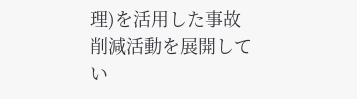理)を活用した事故削減活動を展開してい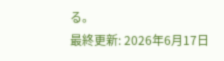る。
最終更新: 2026年6月17日